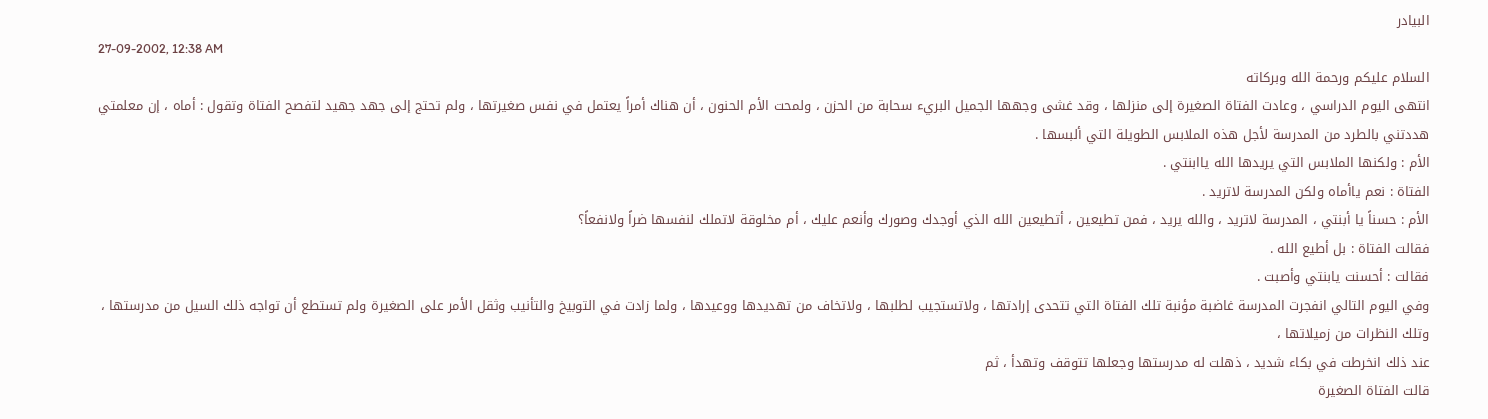البيادر
27-09-2002, 12:38 AM
السلام عليكم ورحمة الله وبركاته
انتهى اليوم الدراسي ، وعادت الفتاة الصغيرة إلى منزلها ، وقد غشى وجهها الجميل البريء سحابة من الحزن ، ولمحت الأم الحنون ، أن هناك أمراً يعتمل في نفس صغيرتها ، ولم تحتج إلى جهد جهيد لتفصح الفتاة وتقول : أماه ، إن معلمتي هددتني بالطرد من المدرسة لأجل هذه الملابس الطويلة التي ألبسها .
الأم : ولكنها الملابس التي يريدها الله ياابنتي .
الفتاة : نعم ياأماه ولكن المدرسة لاتريد .
الأم : حسناً يا أبنتي ، المدرسة لاتريد ، والله يريد ، فمن تطيعين ، أتطيعين الله الذي أوجدك وصورك وأنعم عليك ، أم مخلوقة لاتملك لنفسها ضراً ولانفعاً؟
فقالت الفتاة : بل أطيع الله .
فقالت : أحسنت يابنتي وأصبت .
وفي اليوم التالي انفجرت المدرسة غاضبة مؤنبة تلك الفتاة التي تتحدى إرادتها ، ولاتستجيب لطلبها ، ولاتخاف من تهديدها ووعيدها ، ولما زادت في التوبيخ والتأنيب وثقل الأمر على الصغيرة ولم تستطع أن تواجه ذلك السيل من مدرستها ، وتلك النظرات من زميلاتها ،
عند ذلك انخرطت في بكاء شديد ، ذهلت له مدرستها وجعلها تتوقف وتهدأ ، ثم
قالت الفتاة الصغيرة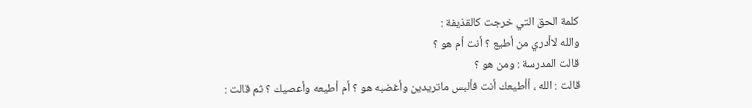كلمة الحق التي خرجت كالقذيفة :
والله لاأدري من أطيع ؟ أنت أم هو ؟
قالت المدرسة : ومن هو ؟
قالت : الله ، أأطيعك أنت فألبس ماتريدين وأغضبه هو ؟ أم أطيعه وأعصيك ؟ ثم قالت :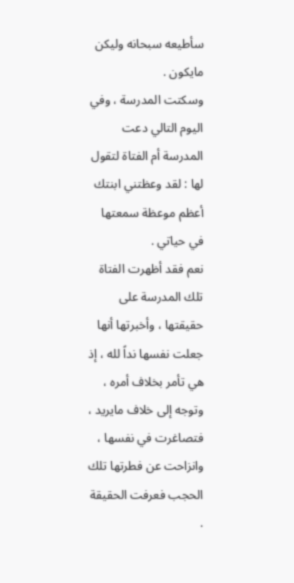سأطيعه سبحانه وليكن مايكون .
وسكتت المدرسة ، وفي اليوم التالي دعت المدرسة أم الفتاة لتقول لها : لقد وعظتني ابنتك أعظم موعظة سمعتها في حياتي .
نعم فقد أظهرت الفتاة تلك المدرسة على حقيقتها ، وأخبرتها أنها جعلت نفسها نداً لله ، إذ هي تأمر بخلاف أمره ، وتوجه إلى خلاف مايريد ، فتصاغرت في نفسها ، وانزاحت عن فطرتها تلك الحجب فعرفت الحقيقة .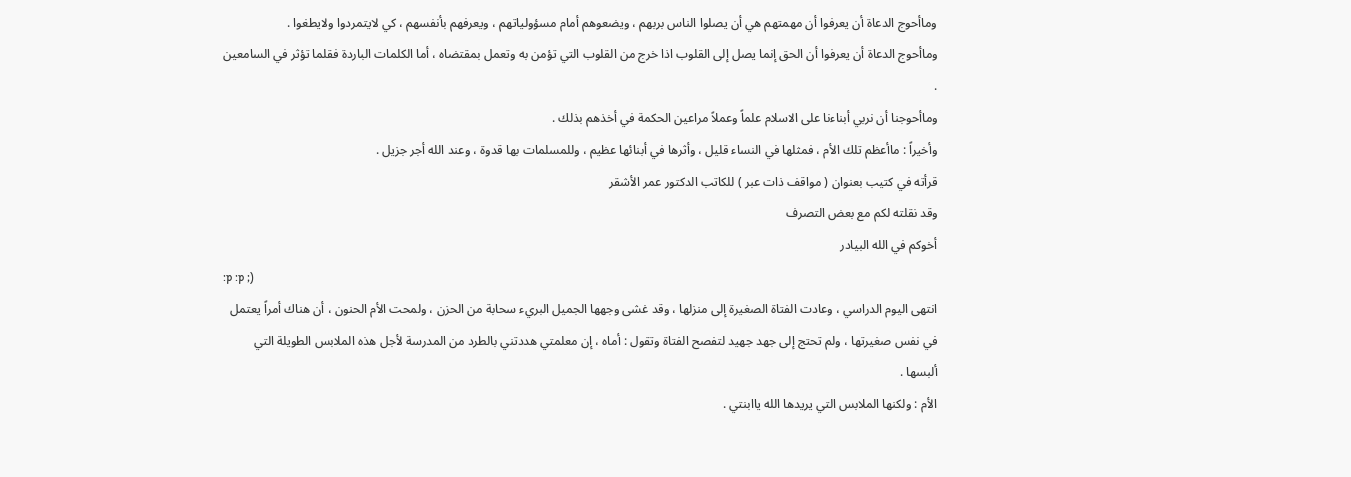وماأحوج الدعاة أن يعرفوا أن مهمتهم هي أن يصلوا الناس بربهم ، ويضعوهم أمام مسؤولياتهم ، ويعرفهم بأنفسهم ، كي لايتمردوا ولايطغوا .
وماأحوج الدعاة أن يعرفوا أن الحق إنما يصل إلى القلوب اذا خرج من القلوب التي تؤمن به وتعمل بمقتضاه ، أما الكلمات الباردة فقلما تؤثر في السامعين .
وماأحوجنا أن نربي أبناءنا على الاسلام علماً وعملاً مراعين الحكمة في أخذهم بذلك .
وأخيراً : ماأعظم تلك الأم ، فمثلها في النساء قليل ، وأثرها في أبنائها عظيم ، وللمسلمات بها قدوة ، وعند الله أجر جزيل .
قرأته في كتيب بعنوان ( مواقف ذات عبر ) للكاتب الدكتور عمر الأشقر
وقد نقلته لكم مع بعض التصرف
أخوكم في الله البيادر
:p :p ;)
انتهى اليوم الدراسي ، وعادت الفتاة الصغيرة إلى منزلها ، وقد غشى وجهها الجميل البريء سحابة من الحزن ، ولمحت الأم الحنون ، أن هناك أمراً يعتمل في نفس صغيرتها ، ولم تحتج إلى جهد جهيد لتفصح الفتاة وتقول : أماه ، إن معلمتي هددتني بالطرد من المدرسة لأجل هذه الملابس الطويلة التي ألبسها .
الأم : ولكنها الملابس التي يريدها الله ياابنتي .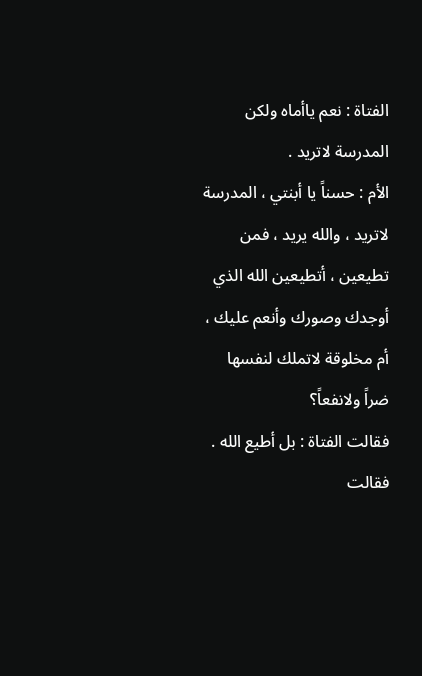الفتاة : نعم ياأماه ولكن المدرسة لاتريد .
الأم : حسناً يا أبنتي ، المدرسة لاتريد ، والله يريد ، فمن تطيعين ، أتطيعين الله الذي أوجدك وصورك وأنعم عليك ، أم مخلوقة لاتملك لنفسها ضراً ولانفعاً؟
فقالت الفتاة : بل أطيع الله .
فقالت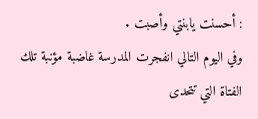: أحسنت يابنتي وأصبت .
وفي اليوم التالي انفجرت المدرسة غاضبة مؤنبة تلك الفتاة التي تتحدى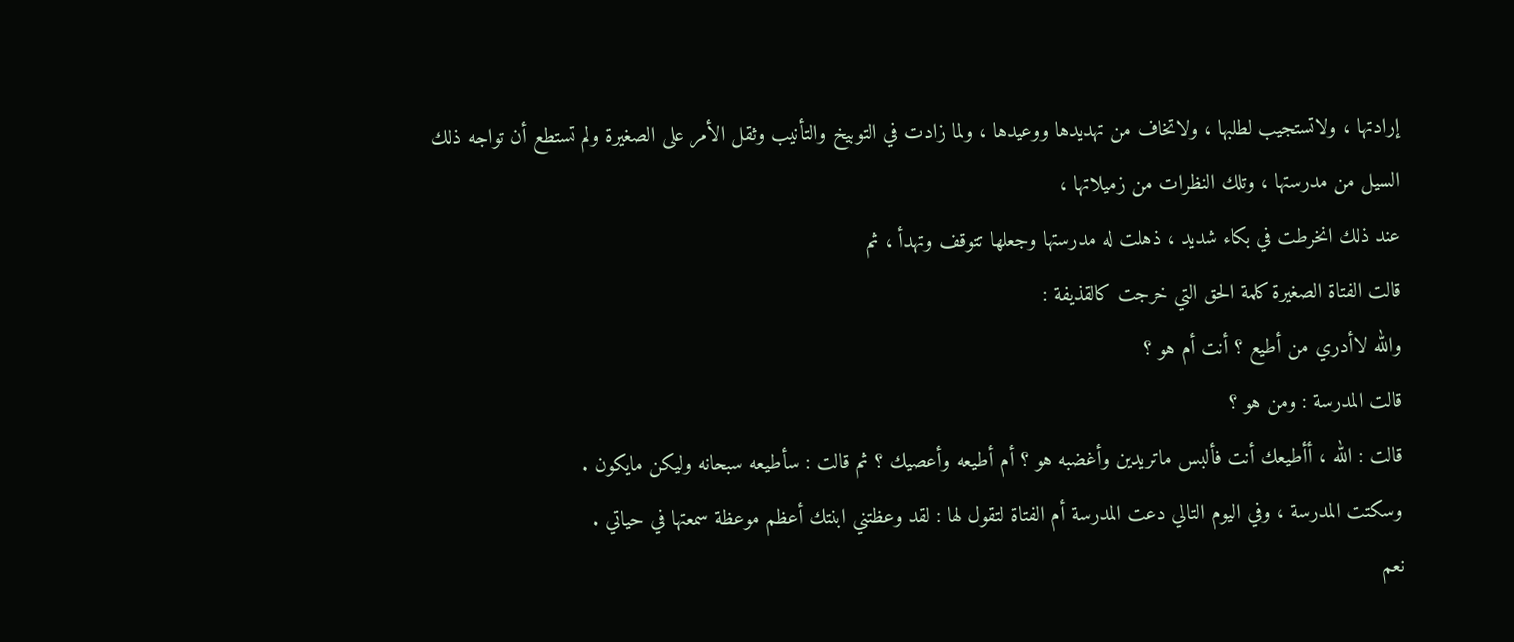إرادتها ، ولاتستجيب لطلبها ، ولاتخاف من تهديدها ووعيدها ، ولما زادت في التوبيخ والتأنيب وثقل الأمر على الصغيرة ولم تستطع أن تواجه ذلك السيل من مدرستها ، وتلك النظرات من زميلاتها ،
عند ذلك انخرطت في بكاء شديد ، ذهلت له مدرستها وجعلها تتوقف وتهدأ ، ثم
قالت الفتاة الصغيرة كلمة الحق التي خرجت كالقذيفة :
والله لاأدري من أطيع ؟ أنت أم هو ؟
قالت المدرسة : ومن هو ؟
قالت : الله ، أأطيعك أنت فألبس ماتريدين وأغضبه هو ؟ أم أطيعه وأعصيك ؟ ثم قالت : سأطيعه سبحانه وليكن مايكون .
وسكتت المدرسة ، وفي اليوم التالي دعت المدرسة أم الفتاة لتقول لها : لقد وعظتني ابنتك أعظم موعظة سمعتها في حياتي .
نعم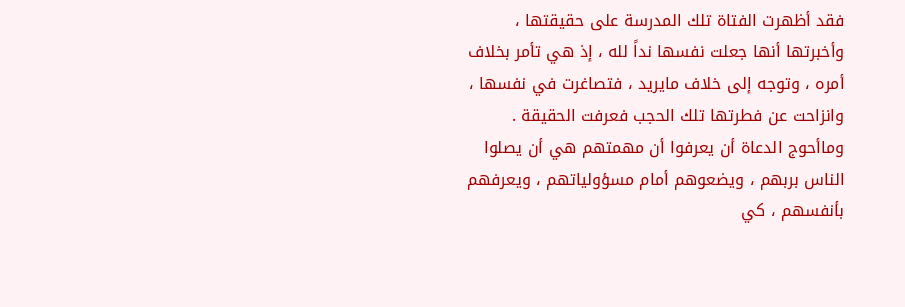فقد أظهرت الفتاة تلك المدرسة على حقيقتها ، وأخبرتها أنها جعلت نفسها نداً لله ، إذ هي تأمر بخلاف أمره ، وتوجه إلى خلاف مايريد ، فتصاغرت في نفسها ، وانزاحت عن فطرتها تلك الحجب فعرفت الحقيقة .
وماأحوج الدعاة أن يعرفوا أن مهمتهم هي أن يصلوا الناس بربهم ، ويضعوهم أمام مسؤولياتهم ، ويعرفهم بأنفسهم ، كي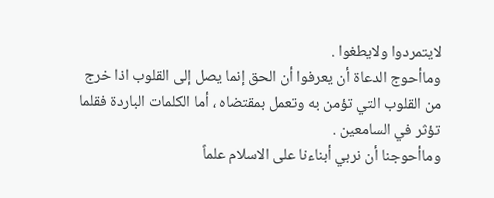لايتمردوا ولايطغوا .
وماأحوج الدعاة أن يعرفوا أن الحق إنما يصل إلى القلوب اذا خرج من القلوب التي تؤمن به وتعمل بمقتضاه ، أما الكلمات الباردة فقلما تؤثر في السامعين .
وماأحوجنا أن نربي أبناءنا على الاسلام علماً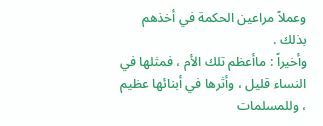وعملاً مراعين الحكمة في أخذهم بذلك .
وأخيراً : ماأعظم تلك الأم ، فمثلها في النساء قليل ، وأثرها في أبنائها عظيم ، وللمسلمات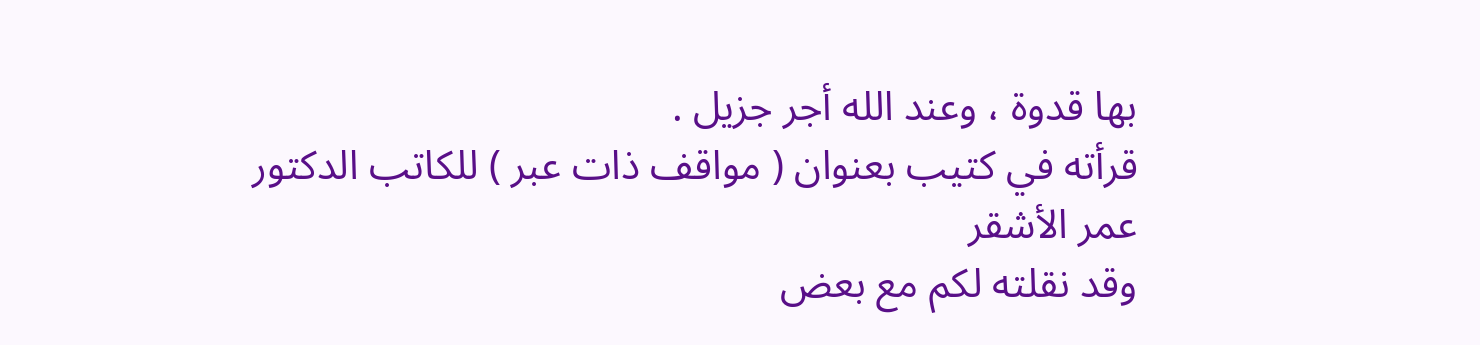بها قدوة ، وعند الله أجر جزيل .
قرأته في كتيب بعنوان ( مواقف ذات عبر ) للكاتب الدكتور عمر الأشقر
وقد نقلته لكم مع بعض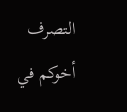التصرف
أخوكم في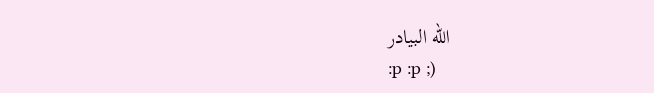الله البيادر
:p :p ;)